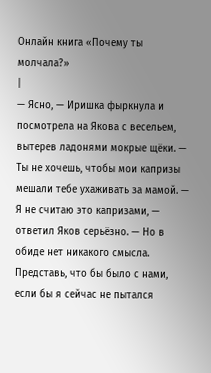Онлайн книга «Почему ты молчала?»
|
— Ясно, — Иришка фыркнула и посмотрела на Якова с весельем, вытерев ладонями мокрые щёки. — Ты не хочешь, чтобы мои капризы мешали тебе ухаживать за мамой. — Я не считаю это капризами, — ответил Яков серьёзно. — Но в обиде нет никакого смысла. Представь, что бы было с нами, если бы я сейчас не пытался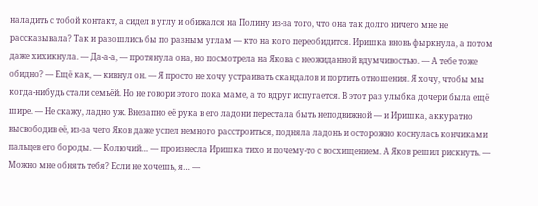наладить с тобой контакт, а сидел в углу и обижался на Полину из-за того, что она так долго ничего мне не рассказывала? Так и разошлись бы по разным углам — кто на кого переобидится. Иришка вновь фыркнула, а потом даже хихикнула. — Да-а-а, — протянула она, но посмотрела на Якова с неожиданной вдумчивостью. — А тебе тоже обидно? — Ещё как, — кивнул он. — Я просто не хочу устраивать скандалов и портить отношения. Я хочу, чтобы мы когда-нибудь стали семьёй. Но не говори этого пока маме, а то вдруг испугается. В этот раз улыбка дочери была ещё шире. — Не скажу, ладно уж. Внезапно её рука в его ладони перестала быть неподвижной — и Иришка, аккуратно высвободив её, из-за чего Яков даже успел немного расстроиться, подняла ладонь и осторожно коснулась кончиками пальцев его бороды. — Колючий… — произнесла Иришка тихо и почему-то с восхищением. А Яков решил рискнуть. — Можно мне обнять тебя? Если не хочешь, я… —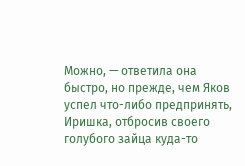Можно, — ответила она быстро, но прежде, чем Яков успел что-либо предпринять, Иришка, отбросив своего голубого зайца куда-то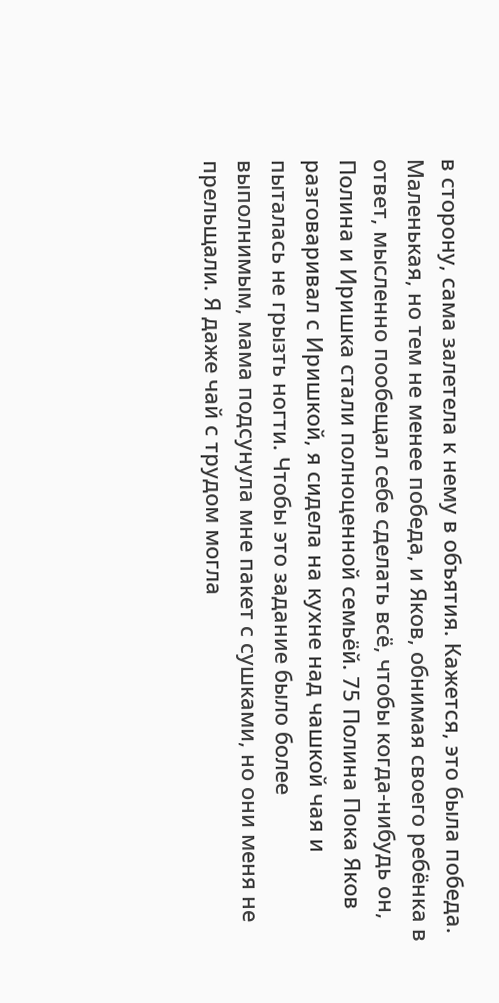в сторону, сама залетела к нему в объятия. Кажется, это была победа. Маленькая, но тем не менее победа, и Яков, обнимая своего ребёнка в ответ, мысленно пообещал себе сделать всё, чтобы когда-нибудь он, Полина и Иришка стали полноценной семьёй. 75 Полина Пока Яков разговаривал с Иришкой, я сидела на кухне над чашкой чая и пыталась не грызть ногти. Чтобы это задание было более выполнимым, мама подсунула мне пакет с сушками, но они меня не прельщали. Я даже чай с трудом могла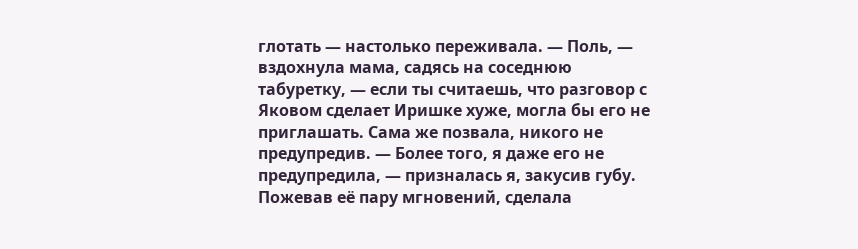глотать — настолько переживала. — Поль, — вздохнула мама, садясь на соседнюю табуретку, — если ты считаешь, что разговор с Яковом сделает Иришке хуже, могла бы его не приглашать. Сама же позвала, никого не предупредив. — Более того, я даже его не предупредила, — призналась я, закусив губу. Пожевав её пару мгновений, сделала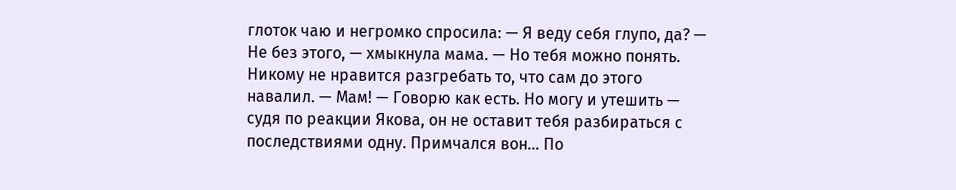глоток чаю и негромко спросила: — Я веду себя глупо, да? — Не без этого, — хмыкнула мама. — Но тебя можно понять. Никому не нравится разгребать то, что сам до этого навалил. — Мам! — Говорю как есть. Но могу и утешить — судя по реакции Якова, он не оставит тебя разбираться с последствиями одну. Примчался вон… По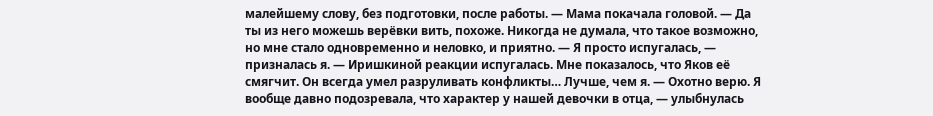малейшему слову, без подготовки, после работы. — Мама покачала головой. — Да ты из него можешь верёвки вить, похоже. Никогда не думала, что такое возможно, но мне стало одновременно и неловко, и приятно. — Я просто испугалась, — призналась я. — Иришкиной реакции испугалась. Мне показалось, что Яков её смягчит. Он всегда умел разруливать конфликты… Лучше, чем я. — Охотно верю. Я вообще давно подозревала, что характер у нашей девочки в отца, — улыбнулась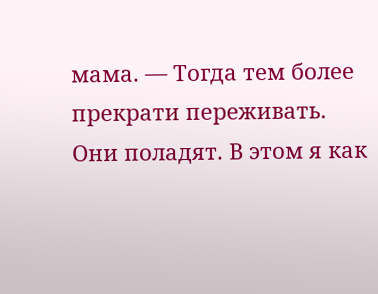мама. — Тогда тем более прекрати переживать. Они поладят. В этом я как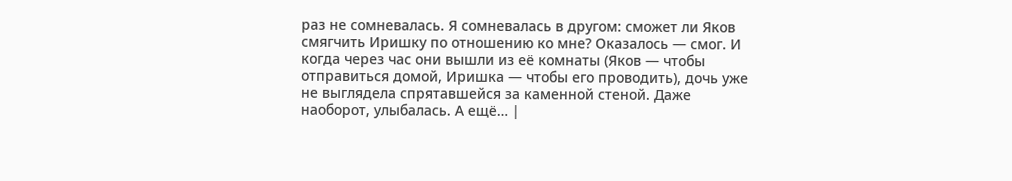раз не сомневалась. Я сомневалась в другом: сможет ли Яков смягчить Иришку по отношению ко мне? Оказалось — смог. И когда через час они вышли из её комнаты (Яков — чтобы отправиться домой, Иришка — чтобы его проводить), дочь уже не выглядела спрятавшейся за каменной стеной. Даже наоборот, улыбалась. А ещё… |